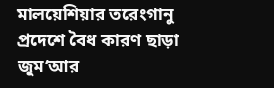মালয়েশিয়ার তরেংগানু প্রদেশে বৈধ কারণ ছাড়া জুম‘আর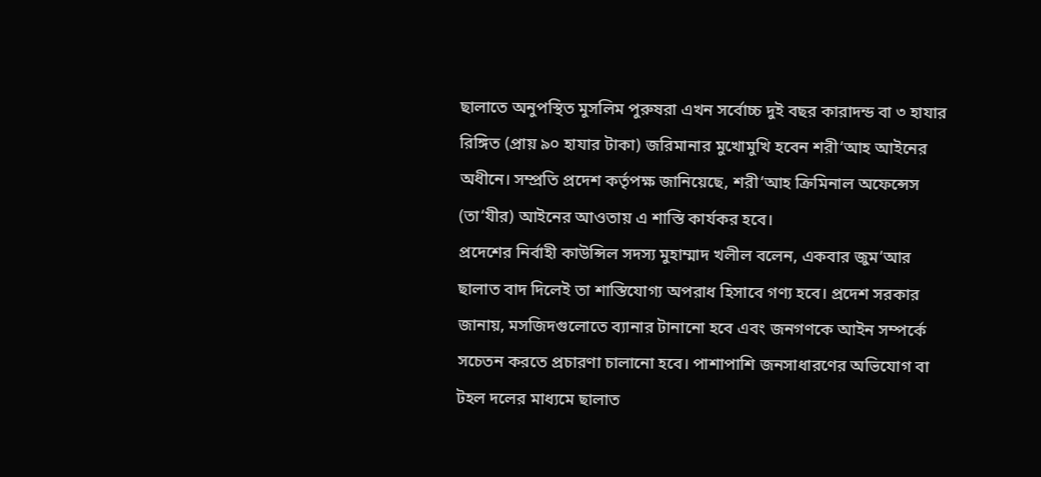ছালাতে অনুপস্থিত মুসলিম পুরুষরা এখন সর্বোচ্চ দুই বছর কারাদন্ড বা ৩ হাযার রিঙ্গিত (প্রায় ৯০ হাযার টাকা) জরিমানার মুখোমুখি হবেন শরী‘আহ আইনের অধীনে। সম্প্রতি প্রদেশ কর্তৃপক্ষ জানিয়েছে, শরী‘আহ ক্রিমিনাল অফেন্সেস (তা‘যীর) আইনের আওতায় এ শাস্তি কার্যকর হবে।
প্রদেশের নির্বাহী কাউন্সিল সদস্য মুহাম্মাদ খলীল বলেন, একবার জুম‘আর ছালাত বাদ দিলেই তা শাস্তিযোগ্য অপরাধ হিসাবে গণ্য হবে। প্রদেশ সরকার জানায়, মসজিদগুলোতে ব্যানার টানানো হবে এবং জনগণকে আইন সম্পর্কে সচেতন করতে প্রচারণা চালানো হবে। পাশাপাশি জনসাধারণের অভিযোগ বা টহল দলের মাধ্যমে ছালাত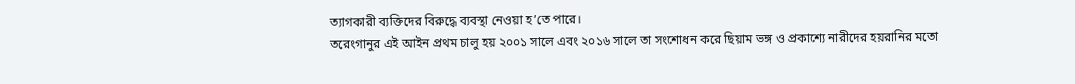ত্যাগকারী ব্যক্তিদের বিরুদ্ধে ব্যবস্থা নেওয়া হ’তে পারে।
তরেংগানুর এই আইন প্রথম চালু হয় ২০০১ সালে এবং ২০১৬ সালে তা সংশোধন করে ছিয়াম ভঙ্গ ও প্রকাশ্যে নারীদের হয়রানির মতো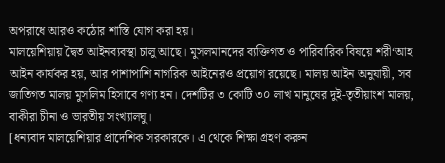অপরাধে আরও কঠোর শাস্তি যোগ করা হয়।
মালয়েশিয়ায় দ্বৈত আইনব্যবস্থা চালু আছে। মুসলমানদের ব্যক্তিগত ও পারিবারিক বিষয়ে শরী‘আহ আইন কার্যকর হয়, আর পাশাপাশি নাগরিক আইনেরও প্রয়োগ রয়েছে। মালয় আইন অনুযায়ী, সব জাতিগত মালয় মুসলিম হিসাবে গণ্য হন। দেশটির ৩ কোটি ৩০ লাখ মানুষের দুই-তৃতীয়াংশ মালয়, বাকীরা চীনা ও ভারতীয় সংখ্যালঘু।
[ধন্যবাদ মালয়েশিয়ার প্রাদেশিক সরকারকে। এ থেকে শিক্ষা গ্রহণ করুন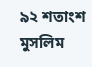৯২ শতাংশ মুসলিম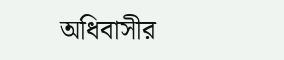অধিবাসীর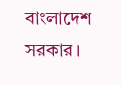বাংলাদেশ সরকার।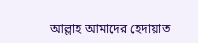আল্লাহ আমাদের হেদায়াত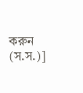করুন (স.স.)]